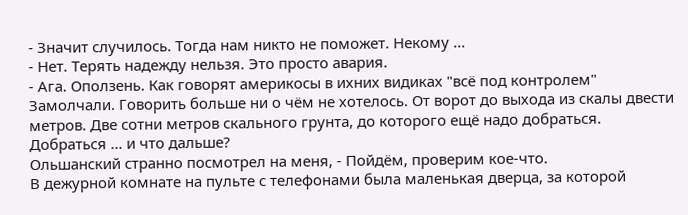- Значит случилось. Тогда нам никто не поможет. Некому ...
- Нет. Терять надежду нельзя. Это просто авария.
- Ага. Оползень. Как говорят америкосы в ихних видиках "всё под контролем"
Замолчали. Говорить больше ни о чём не хотелось. От ворот до выхода из скалы двести метров. Две сотни метров скального грунта, до которого ещё надо добраться.
Добраться ... и что дальше?
Ольшанский странно посмотрел на меня, - Пойдём, проверим кое-что.
В дежурной комнате на пульте с телефонами была маленькая дверца, за которой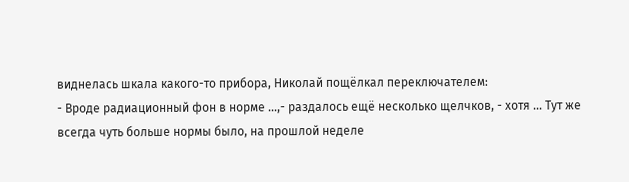виднелась шкала какого-то прибора, Николай пощёлкал переключателем:
- Вроде радиационный фон в норме ...,- раздалось ещё несколько щелчков, - хотя ... Тут же всегда чуть больше нормы было, на прошлой неделе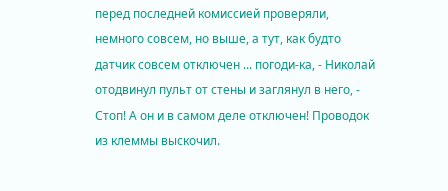перед последней комиссией проверяли, немного совсем, но выше, а тут, как будто датчик совсем отключен ... погоди-ка, - Николай отодвинул пульт от стены и заглянул в него, - Стоп! А он и в самом деле отключен! Проводок из клеммы выскочил.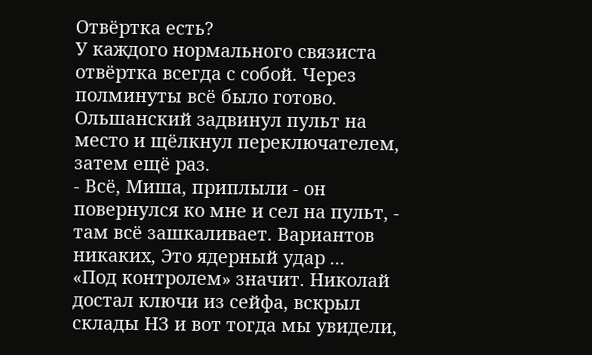Отвёртка есть?
У каждого нормального связиста отвёртка всегда с собой. Через полминуты всё было готово. Ольшанский задвинул пульт на место и щёлкнул переключателем, затем ещё раз.
- Всё, Миша, приплыли - он повернулся ко мне и сел на пульт, - там всё зашкаливает. Вариантов никаких, Это ядерный удар ...
«Под контролем» значит. Николай достал ключи из сейфа, вскрыл склады НЗ и вот тогда мы увидели,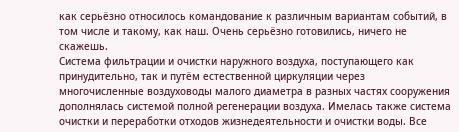как серьёзно относилось командование к различным вариантам событий, в том числе и такому, как наш. Очень серьёзно готовились, ничего не скажешь.
Система фильтрации и очистки наружного воздуха, поступающего как принудительно, так и путём естественной циркуляции через многочисленные воздуховоды малого диаметра в разных частях сооружения дополнялась системой полной регенерации воздуха. Имелась также система очистки и переработки отходов жизнедеятельности и очистки воды. Все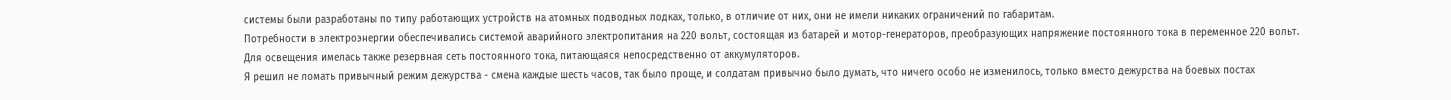системы были разработаны по типу работающих устройств на атомных подводных лодках, только, в отличие от них, они не имели никаких ограничений по габаритам.
Потребности в электроэнергии обеспечивались системой аварийного электропитания на 220 вольт, состоящая из батарей и мотор-генераторов, преобразующих напряжение постоянного тока в переменное 220 вольт. Для освещения имелась также резервная сеть постоянного тока, питающаяся непосредственно от аккумуляторов.
Я решил не ломать привычный режим дежурства - смена каждые шесть часов, так было проще, и солдатам привычно было думать, что ничего особо не изменилось, только вместо дежурства на боевых постах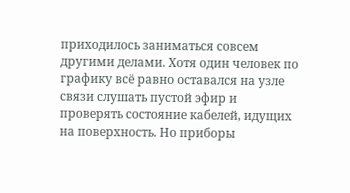приходилось заниматься совсем другими делами. Хотя один человек по графику всё равно оставался на узле связи слушать пустой эфир и проверять состояние кабелей, идущих на поверхность. Но приборы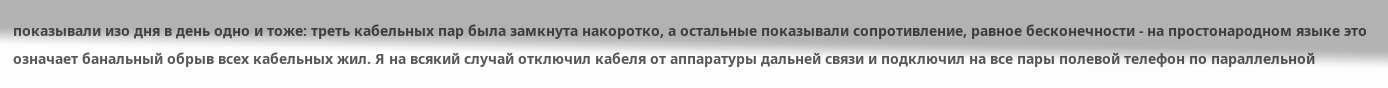показывали изо дня в день одно и тоже: треть кабельных пар была замкнута накоротко, а остальные показывали сопротивление, равное бесконечности - на простонародном языке это означает банальный обрыв всех кабельных жил. Я на всякий случай отключил кабеля от аппаратуры дальней связи и подключил на все пары полевой телефон по параллельной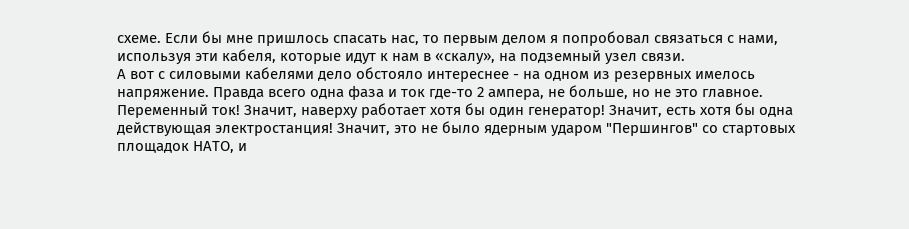схеме. Если бы мне пришлось спасать нас, то первым делом я попробовал связаться с нами, используя эти кабеля, которые идут к нам в «скалу», на подземный узел связи.
А вот с силовыми кабелями дело обстояло интереснее - на одном из резервных имелось напряжение. Правда всего одна фаза и ток где-то 2 ампера, не больше, но не это главное. Переменный ток! Значит, наверху работает хотя бы один генератор! Значит, есть хотя бы одна действующая электростанция! Значит, это не было ядерным ударом "Першингов" со стартовых площадок НАТО, и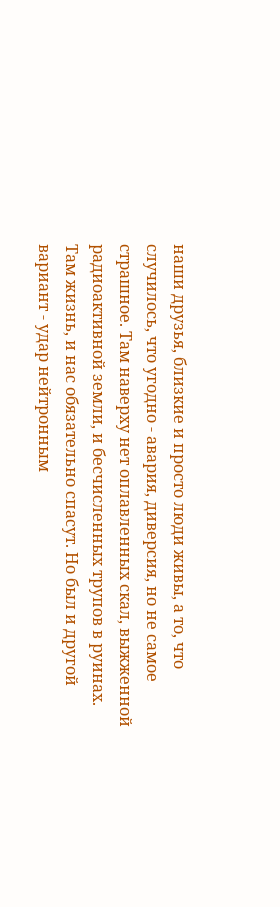наши друзья, близкие и просто люди живы, а то, что случилось, что угодно - авария, диверсия, но не самое страшное. Там наверху нет оплавленных скал, выжженной радиоактивной земли, и бесчисленных трупов в руинах. Там жизнь, и нас обязательно спасут. Но был и другой вариант - удар нейтронным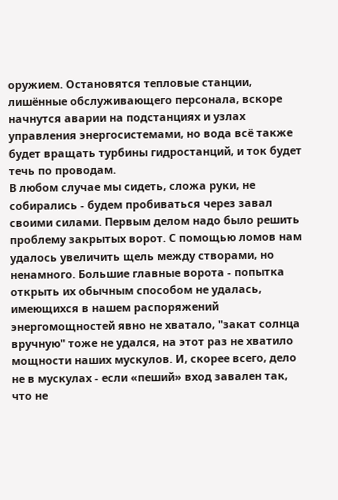оружием. Остановятся тепловые станции, лишённые обслуживающего персонала, вскоре начнутся аварии на подстанциях и узлах управления энергосистемами, но вода всё также будет вращать турбины гидростанций, и ток будет течь по проводам.
В любом случае мы сидеть, сложа руки, не собирались - будем пробиваться через завал своими силами. Первым делом надо было решить проблему закрытых ворот. С помощью ломов нам удалось увеличить щель между створами, но ненамного. Большие главные ворота - попытка открыть их обычным способом не удалась, имеющихся в нашем распоряжений энергомощностей явно не хватало, "закат солнца вручную" тоже не удался, на этот раз не хватило мощности наших мускулов. И, скорее всего, дело не в мускулах - если «пеший» вход завален так, что не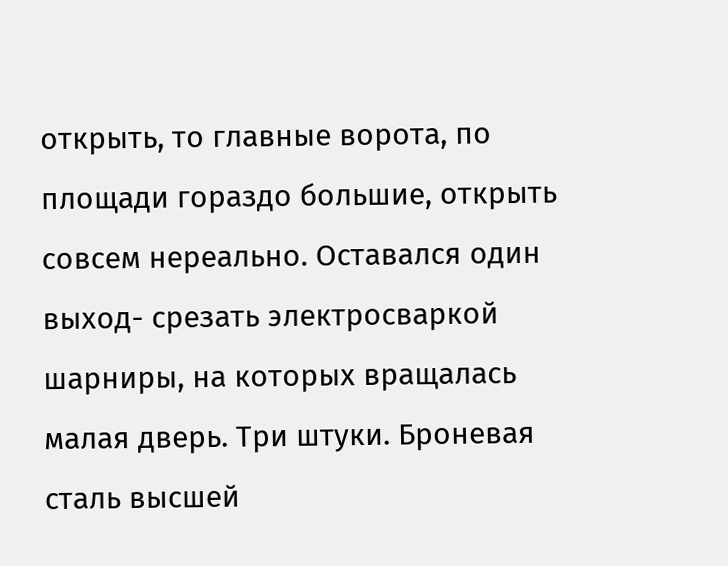открыть, то главные ворота, по площади гораздо большие, открыть совсем нереально. Оставался один выход- срезать электросваркой шарниры, на которых вращалась малая дверь. Три штуки. Броневая сталь высшей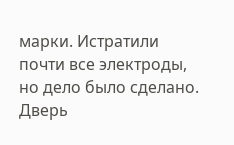марки. Истратили почти все электроды, но дело было сделано. Дверь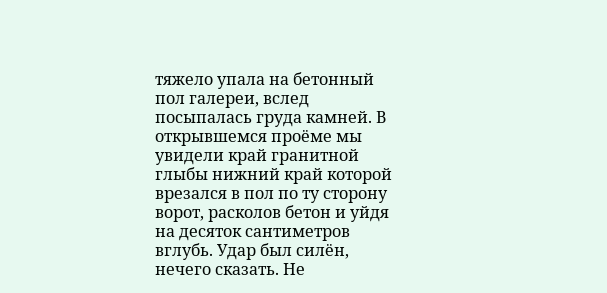тяжело упала на бетонный пол галереи, вслед посыпалась груда камней. В открывшемся проёме мы увидели край гранитной глыбы нижний край которой врезался в пол по ту сторону ворот, расколов бетон и уйдя на десяток сантиметров вглубь. Удар был силён, нечего сказать. Не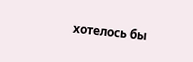хотелось бы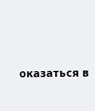оказаться в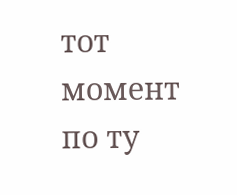тот момент по ту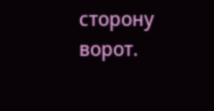сторону ворот.